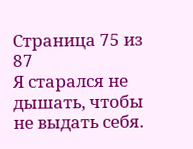Страница 75 из 87
Я старался не дышать, чтобы не выдать себя.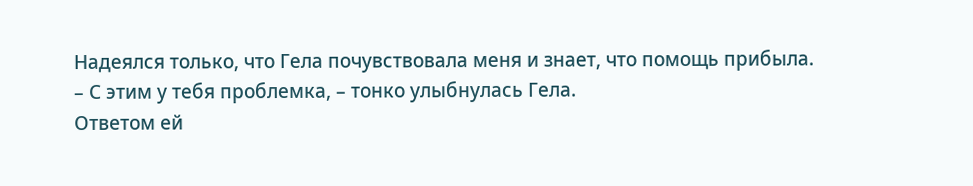Надеялся только, что Гела почувствовала меня и знает, что помощь прибыла.
– С этим у тебя проблемка, – тонко улыбнулась Гела.
Ответом ей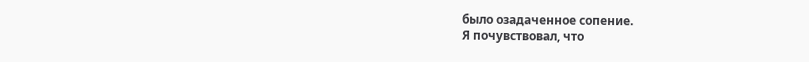было озадаченное сопение.
Я почувствовал, что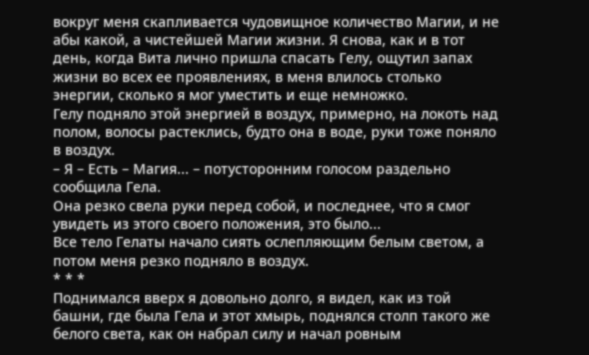вокруг меня скапливается чудовищное количество Магии, и не абы какой, а чистейшей Магии жизни. Я снова, как и в тот день, когда Вита лично пришла спасать Гелу, ощутил запах жизни во всех ее проявлениях, в меня влилось столько энергии, сколько я мог уместить и еще немножко.
Гелу подняло этой энергией в воздух, примерно, на локоть над полом, волосы растеклись, будто она в воде, руки тоже поняло в воздух.
– Я – Есть – Магия... – потусторонним голосом раздельно сообщила Гела.
Она резко свела руки перед собой, и последнее, что я смог увидеть из этого своего положения, это было...
Все тело Гелаты начало сиять ослепляющим белым светом, а потом меня резко подняло в воздух.
* * *
Поднимался вверх я довольно долго, я видел, как из той башни, где была Гела и этот хмырь, поднялся столп такого же белого света, как он набрал силу и начал ровным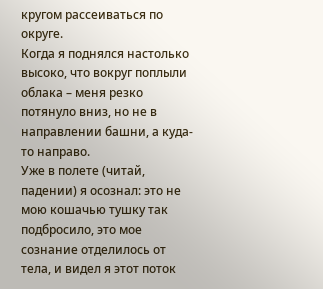кругом рассеиваться по округе.
Когда я поднялся настолько высоко, что вокруг поплыли облака – меня резко потянуло вниз, но не в направлении башни, а куда-то направо.
Уже в полете (читай, падении) я осознал: это не мою кошачью тушку так подбросило, это мое сознание отделилось от тела, и видел я этот поток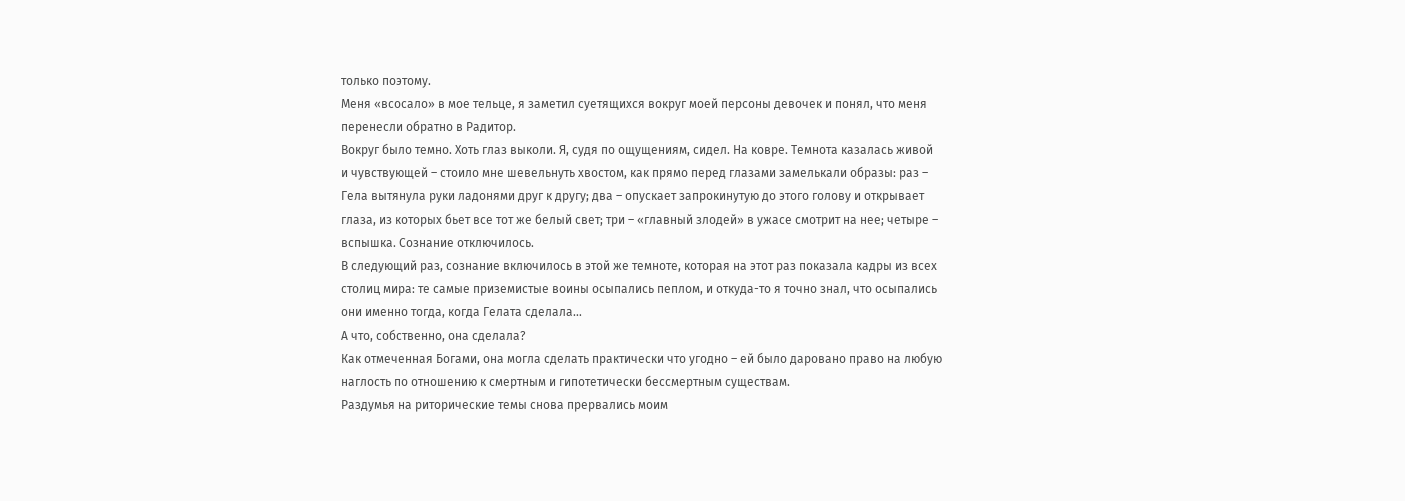только поэтому.
Меня «всосало» в мое тельце, я заметил суетящихся вокруг моей персоны девочек и понял, что меня перенесли обратно в Радитор.
Вокруг было темно. Хоть глаз выколи. Я, судя по ощущениям, сидел. На ковре. Темнота казалась живой и чувствующей – стоило мне шевельнуть хвостом, как прямо перед глазами замелькали образы: раз – Гела вытянула руки ладонями друг к другу; два – опускает запрокинутую до этого голову и открывает глаза, из которых бьет все тот же белый свет; три – «главный злодей» в ужасе смотрит на нее; четыре – вспышка. Сознание отключилось.
В следующий раз, сознание включилось в этой же темноте, которая на этот раз показала кадры из всех столиц мира: те самые приземистые воины осыпались пеплом, и откуда-то я точно знал, что осыпались они именно тогда, когда Гелата сделала…
А что, собственно, она сделала?
Как отмеченная Богами, она могла сделать практически что угодно – ей было даровано право на любую наглость по отношению к смертным и гипотетически бессмертным существам.
Раздумья на риторические темы снова прервались моим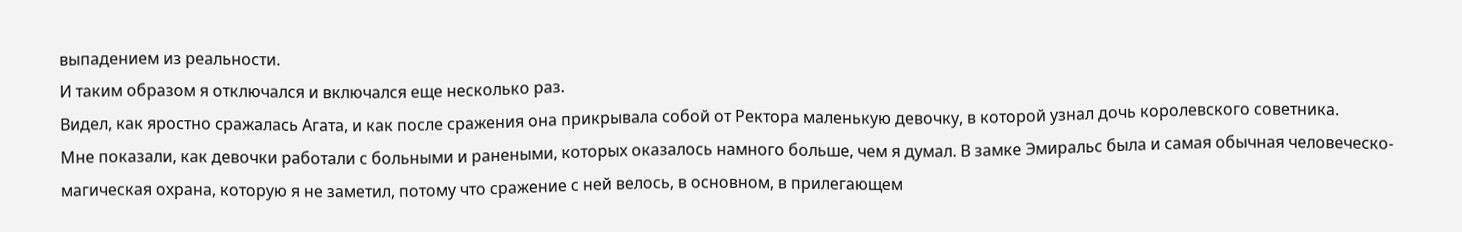выпадением из реальности.
И таким образом я отключался и включался еще несколько раз.
Видел, как яростно сражалась Агата, и как после сражения она прикрывала собой от Ректора маленькую девочку, в которой узнал дочь королевского советника.
Мне показали, как девочки работали с больными и ранеными, которых оказалось намного больше, чем я думал. В замке Эмиральс была и самая обычная человеческо-магическая охрана, которую я не заметил, потому что сражение с ней велось, в основном, в прилегающем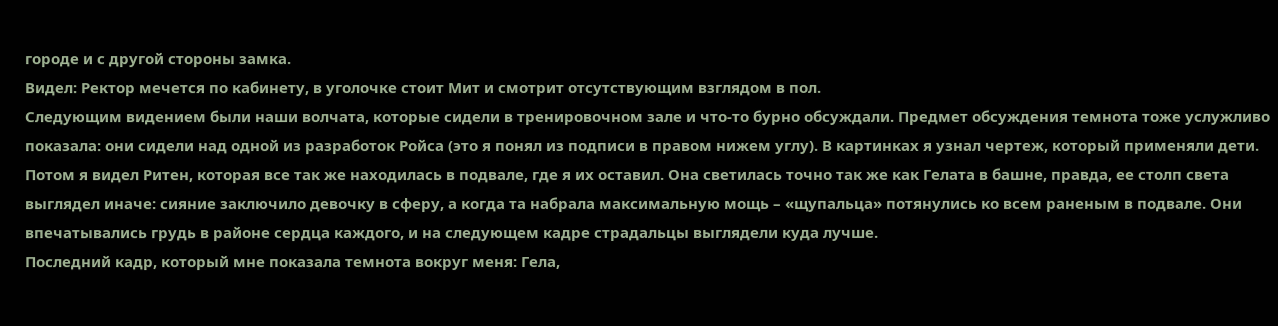городе и с другой стороны замка.
Видел: Ректор мечется по кабинету, в уголочке стоит Мит и смотрит отсутствующим взглядом в пол.
Следующим видением были наши волчата, которые сидели в тренировочном зале и что-то бурно обсуждали. Предмет обсуждения темнота тоже услужливо показала: они сидели над одной из разработок Ройса (это я понял из подписи в правом нижем углу). В картинках я узнал чертеж, который применяли дети.
Потом я видел Ритен, которая все так же находилась в подвале, где я их оставил. Она светилась точно так же как Гелата в башне, правда, ее столп света выглядел иначе: сияние заключило девочку в сферу, а когда та набрала максимальную мощь – «щупальца» потянулись ко всем раненым в подвале. Они впечатывались грудь в районе сердца каждого, и на следующем кадре страдальцы выглядели куда лучше.
Последний кадр, который мне показала темнота вокруг меня: Гела,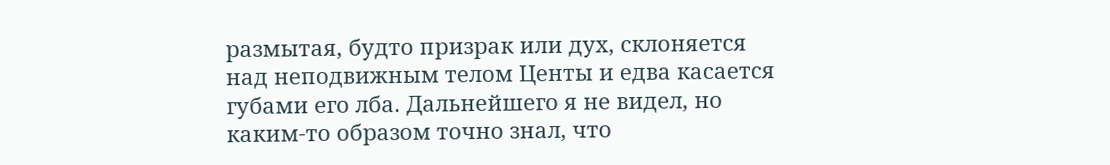размытая, будто призрак или дух, склоняется над неподвижным телом Центы и едва касается губами его лба. Дальнейшего я не видел, но каким-то образом точно знал, что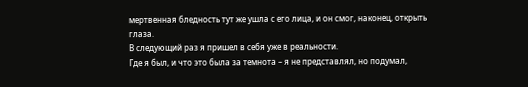мертвенная бледность тут же ушла с его лица, и он смог, наконец, открыть глаза.
В следующий раз я пришел в себя уже в реальности.
Где я был, и что это была за темнота – я не представлял, но подумал,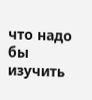что надо бы изучить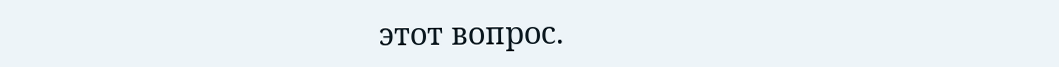этот вопрос.